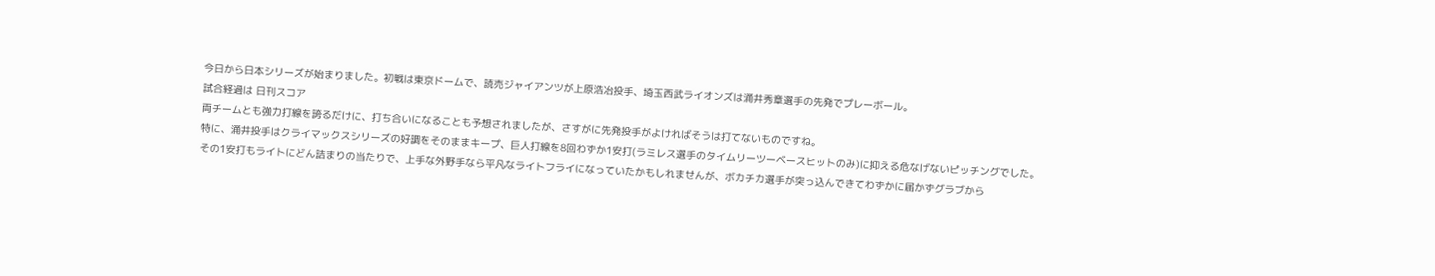今日から日本シリーズが始まりました。初戦は東京ドームで、読売ジャイアンツが上原浩冶投手、埼玉西武ライオンズは涌井秀章選手の先発でプレーボール。
試合経過は 日刊スコア
両チームとも強力打線を誇るだけに、打ち合いになることも予想されましたが、さすがに先発投手がよければそうは打てないものですね。
特に、涌井投手はクライマックスシリーズの好調をそのままキープ、巨人打線を8回わずか1安打(ラミレス選手のタイムリーツーベースヒットのみ)に抑える危なげないピッチングでした。
その1安打もライトにどん詰まりの当たりで、上手な外野手なら平凡なライトフライになっていたかもしれませんが、ボカチカ選手が突っ込んできてわずかに届かずグラブから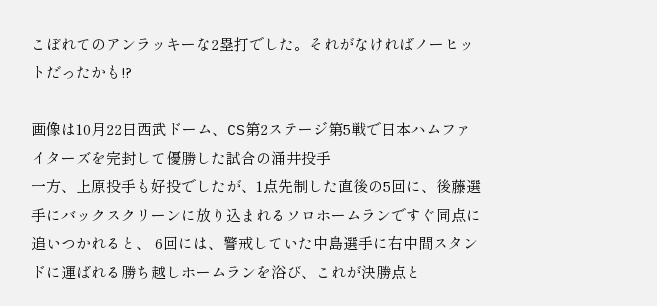こぼれてのアンラッキーな2塁打でした。それがなければノーヒットだったかも!?

画像は10月22日西武ドーム、CS第2ステージ第5戦で日本ハムファイターズを完封して優勝した試合の涌井投手
一方、上原投手も好投でしたが、1点先制した直後の5回に、後藤選手にバックスクリーンに放り込まれるソロホームランですぐ同点に追いつかれると、 6回には、警戒していた中島選手に右中間スタンドに運ばれる勝ち越しホームランを浴び、これが決勝点と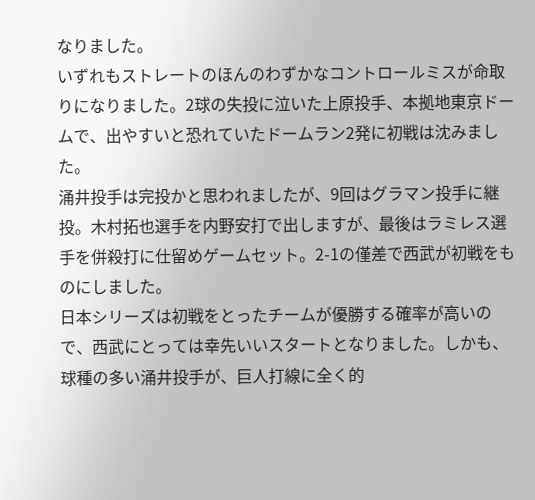なりました。
いずれもストレートのほんのわずかなコントロールミスが命取りになりました。2球の失投に泣いた上原投手、本拠地東京ドームで、出やすいと恐れていたドームラン2発に初戦は沈みました。
涌井投手は完投かと思われましたが、9回はグラマン投手に継投。木村拓也選手を内野安打で出しますが、最後はラミレス選手を併殺打に仕留めゲームセット。2-1の僅差で西武が初戦をものにしました。
日本シリーズは初戦をとったチームが優勝する確率が高いので、西武にとっては幸先いいスタートとなりました。しかも、球種の多い涌井投手が、巨人打線に全く的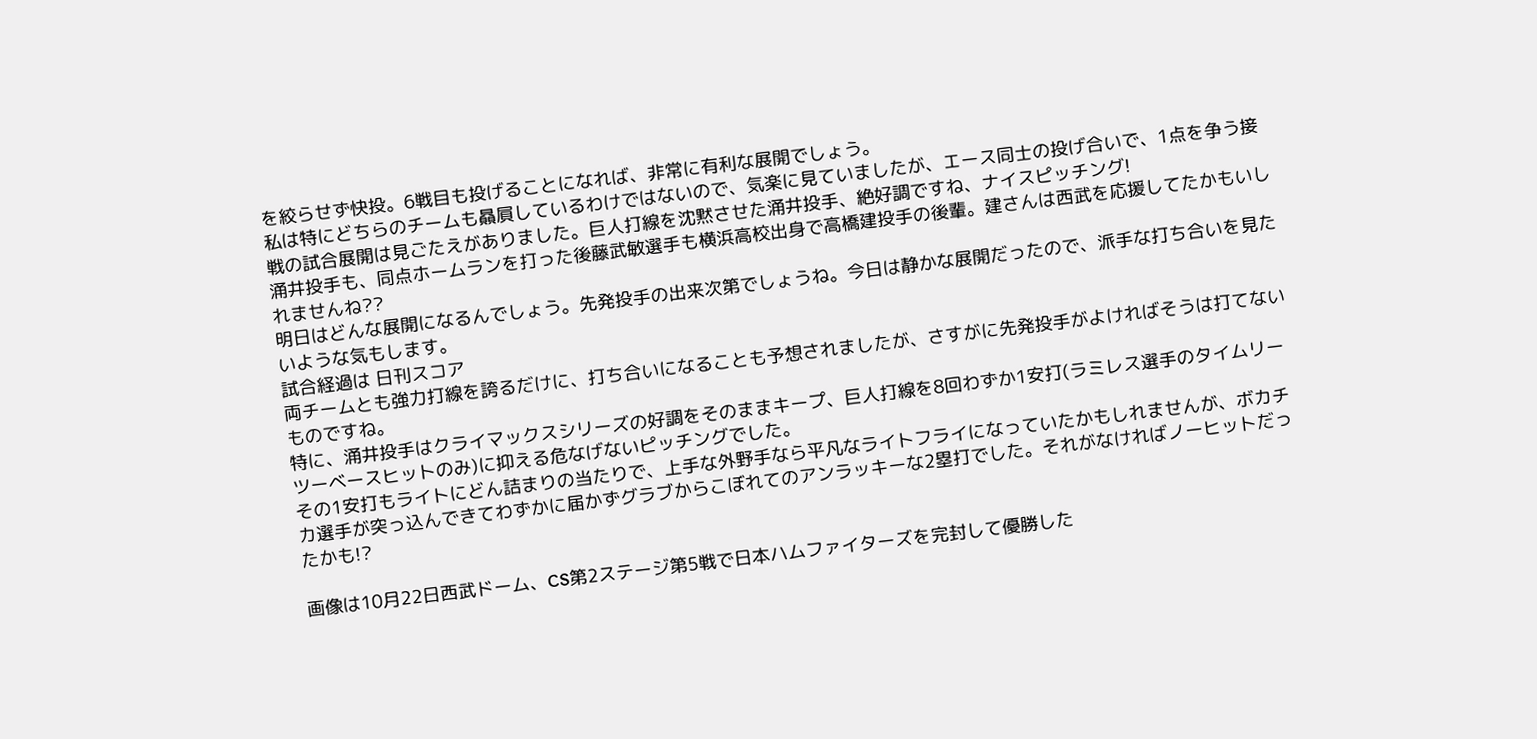を絞らせず快投。6戦目も投げることになれば、非常に有利な展開でしょう。
私は特にどちらのチームも贔屓しているわけではないので、気楽に見ていましたが、エース同士の投げ合いで、1点を争う接戦の試合展開は見ごたえがありました。巨人打線を沈黙させた涌井投手、絶好調ですね、ナイスピッチング!
涌井投手も、同点ホームランを打った後藤武敏選手も横浜高校出身で高橋建投手の後輩。建さんは西武を応援してたかもいしれませんね??
明日はどんな展開になるんでしょう。先発投手の出来次第でしょうね。今日は静かな展開だったので、派手な打ち合いを見たいような気もします。
試合経過は 日刊スコア
両チームとも強力打線を誇るだけに、打ち合いになることも予想されましたが、さすがに先発投手がよければそうは打てないものですね。
特に、涌井投手はクライマックスシリーズの好調をそのままキープ、巨人打線を8回わずか1安打(ラミレス選手のタイムリーツーベースヒットのみ)に抑える危なげないピッチングでした。
その1安打もライトにどん詰まりの当たりで、上手な外野手なら平凡なライトフライになっていたかもしれませんが、ボカチカ選手が突っ込んできてわずかに届かずグラブからこぼれてのアンラッキーな2塁打でした。それがなければノーヒットだったかも!?

画像は10月22日西武ドーム、CS第2ステージ第5戦で日本ハムファイターズを完封して優勝した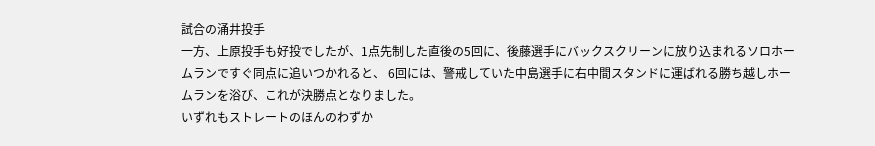試合の涌井投手
一方、上原投手も好投でしたが、1点先制した直後の5回に、後藤選手にバックスクリーンに放り込まれるソロホームランですぐ同点に追いつかれると、 6回には、警戒していた中島選手に右中間スタンドに運ばれる勝ち越しホームランを浴び、これが決勝点となりました。
いずれもストレートのほんのわずか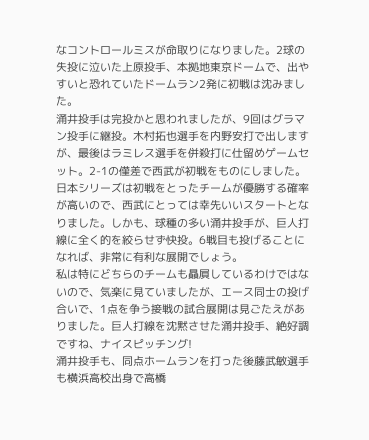なコントロールミスが命取りになりました。2球の失投に泣いた上原投手、本拠地東京ドームで、出やすいと恐れていたドームラン2発に初戦は沈みました。
涌井投手は完投かと思われましたが、9回はグラマン投手に継投。木村拓也選手を内野安打で出しますが、最後はラミレス選手を併殺打に仕留めゲームセット。2-1の僅差で西武が初戦をものにしました。
日本シリーズは初戦をとったチームが優勝する確率が高いので、西武にとっては幸先いいスタートとなりました。しかも、球種の多い涌井投手が、巨人打線に全く的を絞らせず快投。6戦目も投げることになれば、非常に有利な展開でしょう。
私は特にどちらのチームも贔屓しているわけではないので、気楽に見ていましたが、エース同士の投げ合いで、1点を争う接戦の試合展開は見ごたえがありました。巨人打線を沈黙させた涌井投手、絶好調ですね、ナイスピッチング!
涌井投手も、同点ホームランを打った後藤武敏選手も横浜高校出身で高橋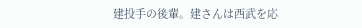建投手の後輩。建さんは西武を応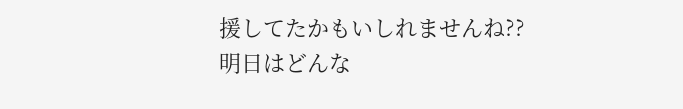援してたかもいしれませんね??
明日はどんな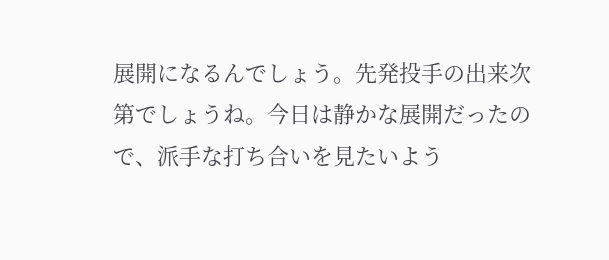展開になるんでしょう。先発投手の出来次第でしょうね。今日は静かな展開だったので、派手な打ち合いを見たいよう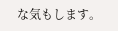な気もします。